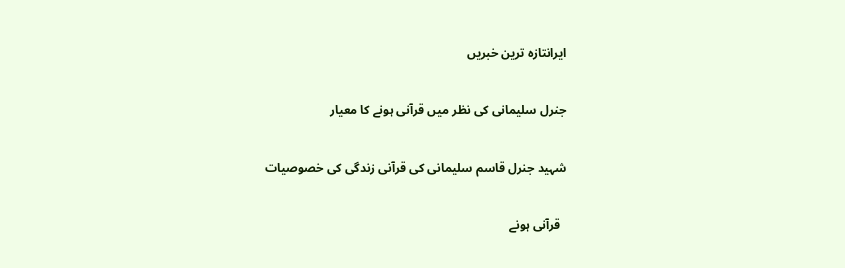ایرانتازہ ترین خبریں

جنرل سلیمانی کی نظر میں قرآنی ہونے کا معیار

شہید جنرل قاسم سلیمانی کی قرآنی زندگی کی خصوصیات

  قرآنی ہونے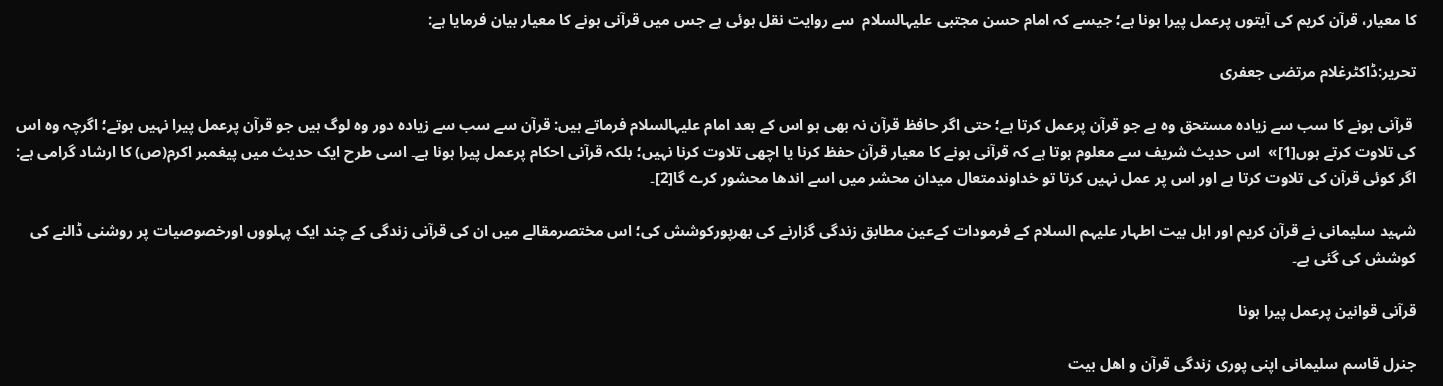کا معیار، قرآن کریم کی آیتوں پرعمل پیرا ہونا ہے؛ جیسے کہ امام حسن مجتبی علیہالسلام  سے روایت نقل ہوئی ہے جس میں قرآنی ہونے کا معیار بیان فرمایا ہے:

تحریر:ڈاکٹرغلام مرتضی جعفری

 قرآنی ہونے کا سب سے زیادہ مستحق وہ ہے جو قرآن پرعمل کرتا ہے؛ حتی اگر حافظ قرآن نہ بھی ہو اس کے بعد امام علیہالسلام فرماتے ہیں: قرآن سے سب سے زیادہ دور وہ لوگ ہیں جو قرآن پرعمل پیرا نہیں ہوتے؛ اگرچہ وہ اس کی تلاوت کرتے ہوں[1]»  اس حدیث شریف سے معلوم ہوتا ہے کہ قرآنی ہونے کا معیار قرآن حفظ کرنا یا اچھی تلاوت کرنا نہیں؛ بلکہ قرآنی احکام پرعمل پیرا ہونا ہے۔ اسی طرح ایک حدیث میں پیغمبر اکرم(ص) کا ارشاد گرامی ہے: اگر کوئی قرآن کی تلاوت کرتا ہے اور اس پر عمل نہیں کرتا تو خداوندمتعال میدان محشر میں اسے اندھا محشور کرے گا[2]۔

شہید سلیمانی نے قرآن کریم اور اہل بیت اطہار علیہم السلام کے فرمودات کےعین مطابق زندگی گزارنے کی بھرپورکوشش کی؛ اس مختصرمقالے میں ان کی قرآنی زندگی کے چند ایک پہلووں اورخصوصیات پر روشنی ڈالنے کی کوشش کی گئی ہے۔

قرآنی قوانین پرعمل پیرا ہونا

جنرل قاسم سلیمانی اپنی پوری زندگی قرآن و اھل بیت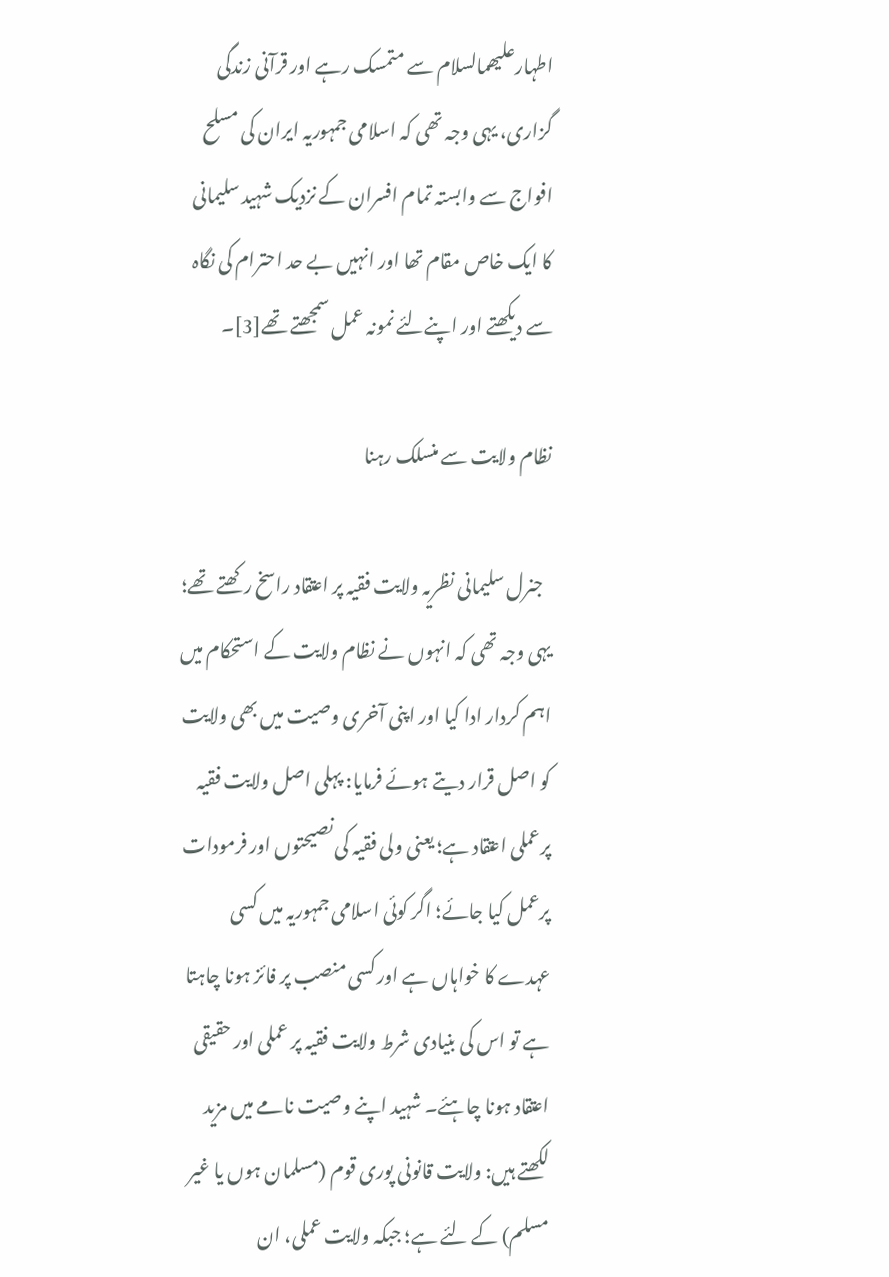اطہارعلیھمالسلام سے متمسک رہے اور قرآنی زندگی گزاری، یہی وجہ تھی کہ اسلامی جمہوریہ ایران کی مسلح افواج سے وابستہ تمام افسران کے نزدیک شہید سلیمانی کا ایک خاص مقام تھا اور انہیں بے حد احترام کی نگاہ سے دیکھتے اور اپنےلئے نمونہ عمل سمجھتے تھے[3]۔

نظام ولایت سے منسلک رہنا

  جنرل سلیمانی نظریہ ولایت فقیہ پر اعتقاد راسخ رکھتے تھے؛ یہی وجہ تھی کہ انہوں نے نظام ولایت کے استحکام میں اہم کردار ادا کیا اور اپنی آخری وصیت میں بھی ولایت کو اصل قرار دیتے ہوئے فرمایا: پہلی اصل ولایت فقیہ پرعملی اعتقاد ہے؛ یعنی ولی فقیہ کی نصیحتوں اور فرمودات پرعمل کیا جائے؛ اگر کوئی اسلامی جمہوریہ میں کسی عہدے کا خواہاں ہے اور کسی منصب پر فائز ہونا چاہتا ہے تو اس کی بنیادی شرط ولایت فقیہ پر عملی اور حقیقی اعتقاد ہونا چاہئے۔ شہید اپنے وصیت نامے میں مزید لکھتے ہیں: ولایت قانونی پوری قوم (مسلمان ہوں یا غیر مسلم) کے لئے ہے؛ جبکہ ولایت عملی، ان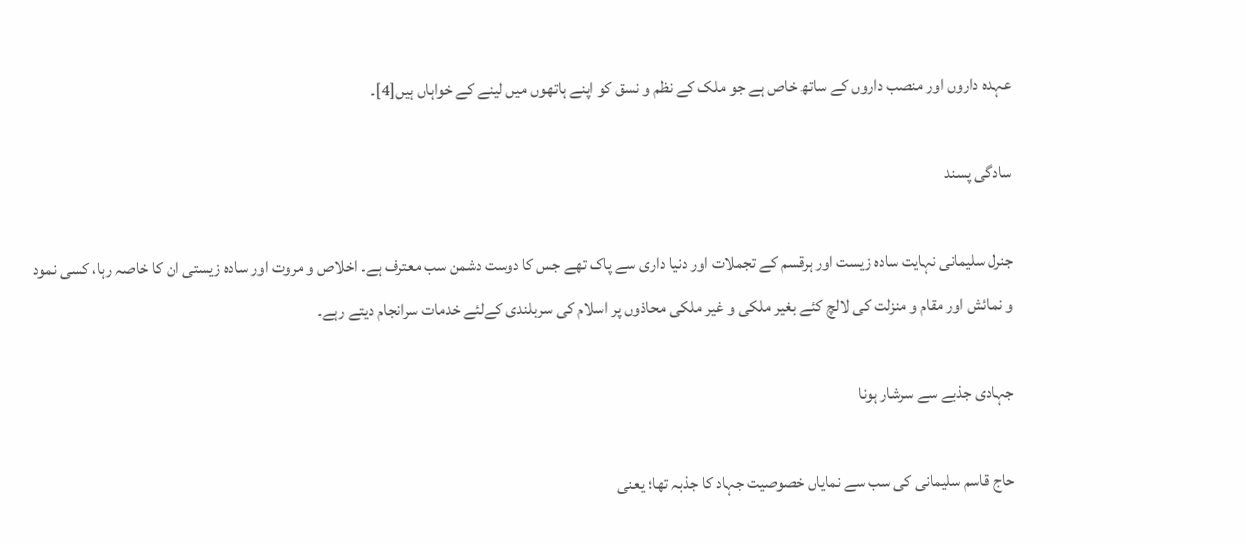عہدہ داروں اور منصب داروں کے ساتھ خاص ہے جو ملک کے نظم و نسق کو اپنے ہاتھوں میں لینے کے خواہاں ہیں[4]۔

سادگی پسند

جنرل سلیمانی نہایت سادہ زیست اور ہرقسم کے تجملات اور دنیا داری سے پاک تھے جس کا دوست دشمن سب معترف ہے۔ اخلاص و مروت اور سادہ زیستی ان کا خاصہ رہا، کسی نمود و نمائش اور مقام و منزلت کی لالچ کئے بغیر ملکی و غیر ملکی محاذوں پر اسلام کی سربلندی کےلئے خدمات سرانجام دیتے رہے۔

جہادی جذبے سے سرشار ہونا

حاج قاسم سلیمانی کی سب سے نمایاں خصوصیت جہاد کا جذبہ تھا؛ یعنی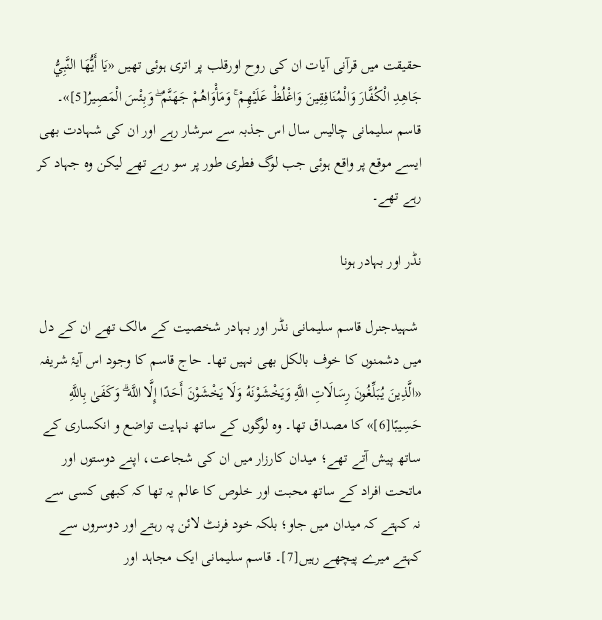حقیقت میں قرآنی آیات ان کی روح اورقلب پر اتری ہوئی تھیں «يَا أَيُّهَا النَّبِيُّ جَاهِدِ الْكُفَّارَ وَالْمُنَافِقِينَ وَاغْلُظْ عَلَيْهِمْ ۚ وَمَأْوَاهُمْ جَهَنَّمُ ۖ وَبِئْسَ الْمَصِيرُ[5]»۔  قاسم سلیمانی چالیس سال اس جذبہ سے سرشار رہے اور ان کی شہادت بھی ایسے موقع پر واقع ہوئی جب لوگ فطری طور پر سو رہے تھے لیکن وہ جہاد کر رہے تھے۔

نڈر اور بہادر ہونا

 شہیدجنرل قاسم سلیمانی نڈر اور بہادر شخصیت کے مالک تھے ان کے دل میں دشمنوں کا خوف بالکل بھی نہیں تھا۔ حاج قاسم کا وجود اس آیۂ شریفہ «الَّذِينَ يُبَلِّغُونَ رِسَالَاتِ اللَّهِ وَيَخْشَوْنَهُ وَلَا يَخْشَوْنَ أَحَدًا إِلَّا اللَّهَ ۗ وَكَفَىٰ بِاللَّهِ حَسِيبًا[6]» کا مصداق تھا۔ وہ لوگوں کے ساتھ نہایت تواضع و انکساری کے ساتھ پیش آتے تھے؛ میدان کارزار میں ان کی شجاعت، اپنے دوستوں اور ماتحت افراد کے ساتھ محبت اور خلوص کا عالم یہ تھا کہ کبھی کسی سے نہ کہتے کہ میدان میں جاو؛ بلکہ خود فرنٹ لائن پہ رہتے اور دوسروں سے کہتے میرے پیچھے رہیں[7]۔ قاسم سلیمانی ایک مجاہد اور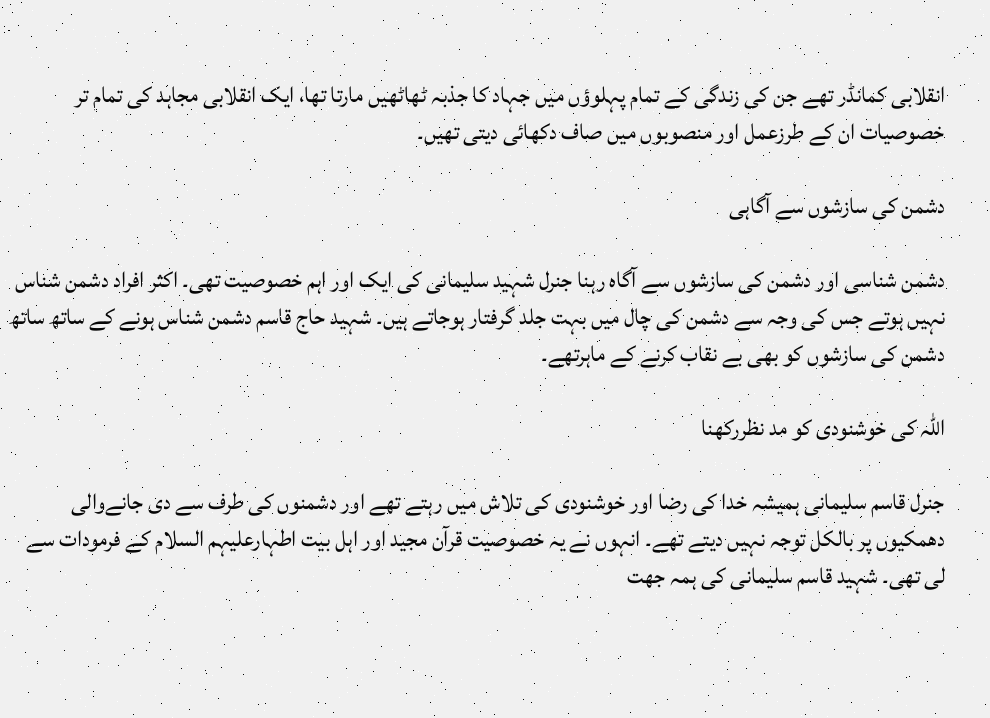انقلابی کمانڈر تھے جن کی زندگی کے تمام پہلوؤں میں جہاد کا جذبہ ٹھاٹھیں مارتا تھا، ایک انقلابی مجاہد کی تمام تر خصوصیات ان کے طرزعمل اور منصوبوں میں صاف دکھائی دیتی تھیں۔

دشمن کی سازشوں سے آگاہی

دشمن شناسی اور دشمن کی سازشوں سے آگاہ رہنا جنرل شہید سلیمانی کی ایک اور اہم خصوصیت تھی۔ اکثر افراد دشمن شناس نہیں ہوتے جس کی وجہ سے دشمن کی چال میں بہت جلد گرفتار ہوجاتے ہیں۔ شہید حاج قاسم دشمن شناس ہونے کے ساتھ ساتھ دشمن کی سازشوں کو بھی بے نقاب کرنے کے ماہرتھے۔

اللہ کی خوشنودی کو مد نظررکھنا

جنرل قاسم سلیمانی ہمیشہ خدا کی رضا اور خوشنودی کی تلاش میں رہتے تھے اور دشمنوں کی طرف سے دی جانےوالی دھمکیوں پر بالکل توجہ نہیں دیتے تھے۔ انہوں نے یہ خصوصیت قرآن مجید اور اہل بیت اطہارعلیہم السلام کے فرمودات سے لی تھی۔ شہید قاسم سلیمانی کی ہمہ جھت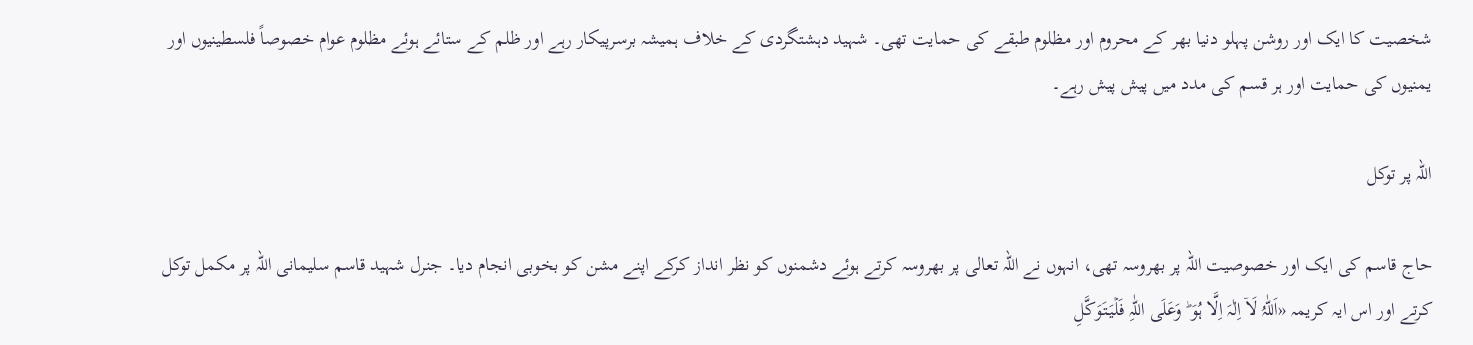شخصیت کا ایک اور روشن پہلو دنیا بھر کے محروم اور مظلوم طبقے کی حمایت تھی۔ شہید دہشتگردی کے خلاف ہمیشہ برسرپیکار رہے اور ظلم کے ستائے ہوئے مظلوم عوام خصوصاً فلسطینیوں اور یمنیوں کی حمایت اور ہر قسم کی مدد میں پیش پیش رہے۔

اللہ پر توکل

حاج قاسم کی ایک اور خصوصیت اللہ پر بھروسہ تھی، انہوں نے اللہ تعالی پر بھروسہ کرتے ہوئے دشمنوں کو نظر انداز کرکے اپنے مشن کو بخوبی انجام دیا۔ جنرل شہید قاسم سلیمانی اللہ پر مکمل توکل کرتے اور اس ایہ کریمہ «اَللّٰہُ لَاۤ اِلٰہَ اِلَّا ہُوَ ؕ وَعَلَی اللّٰہِ فَلۡیَتَوَکَّلِ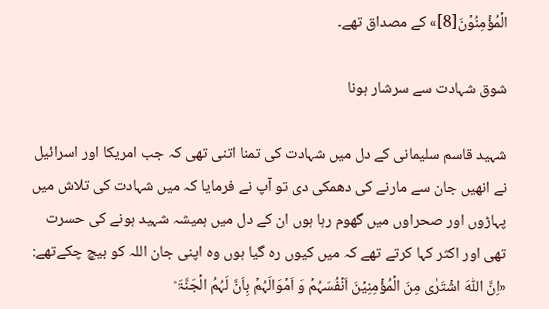الۡمُؤۡمِنُوۡنَ[8]» کے مصداق تھے۔

شوق شہادت سے سرشار ہونا

شہید قاسم سلیمانی کے دل میں شہادت کی تمنا اتنی تھی کہ جب امریکا اور اسرائیل نے انھیں جان سے مارنے کی دھمکی دی تو آپ نے فرمایا کہ میں شہادت کی تلاش میں پہاڑوں اور صحراوں میں گھوم رہا ہوں ان کے دل میں ہمیشہ شہید ہونے کی حسرت تھی اور اکثر کہا کرتے تھے کہ میں کیوں رہ گیا ہوں وہ اپنی جان اللہ کو بیچ چکےتھے:  «اِنَّ اللّٰہَ اشۡتَرٰی مِنَ الۡمُؤۡمِنِیۡنَ اَنۡفُسَہُمۡ وَ اَمۡوَالَہُمۡ بِاَنَّ لَہُمُ الۡجَنَّۃَ ؕ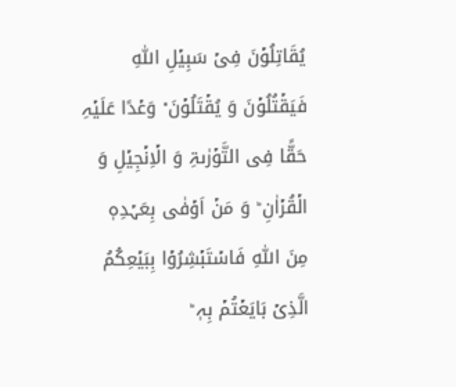یُقَاتِلُوۡنَ فِیۡ سَبِیۡلِ اللّٰہِ فَیَقۡتُلُوۡنَ وَ یُقۡتَلُوۡنَ ۟ وَعۡدًا عَلَیۡہِ حَقًّا فِی التَّوۡرٰىۃِ وَ الۡاِنۡجِیۡلِ وَ الۡقُرۡاٰنِ ؕ وَ مَنۡ اَوۡفٰی بِعَہۡدِہٖ مِنَ اللّٰہِ فَاسۡتَبۡشِرُوۡا بِبَیۡعِکُمُ الَّذِیۡ بَایَعۡتُمۡ بِہٖ ؕ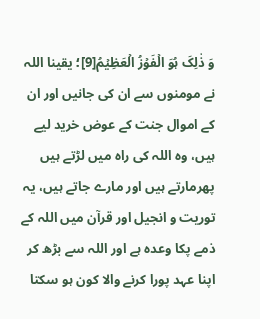وَ ذٰلِکَ ہُوَ الۡفَوۡزُ الۡعَظِیۡمُ[9]؛ یقینا اللہ نے مومنوں سے ان کی جانیں اور ان کے اموال جنت کے عوض خرید لیے ہیں، وہ اللہ کی راہ میں لڑتے ہیں پھرمارتے ہیں اور مارے جاتے ہیں، یہ توریت و انجیل اور قرآن میں اللہ کے ذمے پکا وعدہ ہے اور اللہ سے بڑھ کر اپنا عہد پورا کرنے والا کون ہو سکتا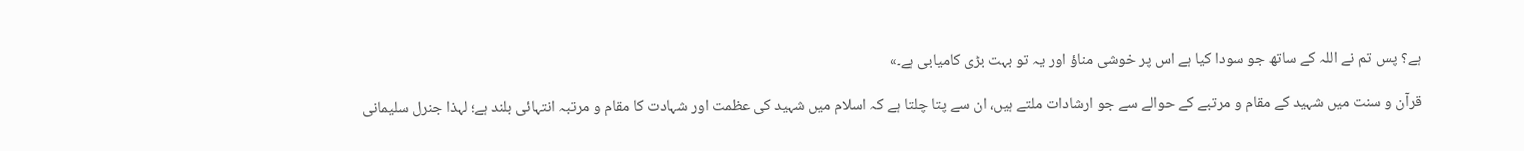ہے؟ پس تم نے اللہ کے ساتھ جو سودا کیا ہے اس پر خوشی مناؤ اور یہ تو بہت بڑی کامیابی ہے۔»

قرآن و سنت میں شہید کے مقام و مرتبے کے حوالے سے جو ارشادات ملتے ہیں، ان سے پتا چلتا ہے کہ اسلام میں شہید کی عظمت اور شہادت کا مقام و مرتبہ انتہائی بلند ہے؛ لہذا جنرل سلیمانی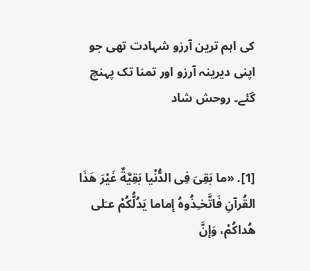کی اہم ترین آرزو شہادت تھی جو اپنی دیرینہ آرزو اور تمنا تک پہنچ گئے۔ روحش شاد


[1]. «ما بَقِىَ فِى الدُّنْيا بَقِيَّةٌ غَيْرَ هَذَا القُرآنِ فَاتَّخـِذُوهُ إماما يَدُلُّكُمْ عـَلى هُداكُمْ، وَإنَّ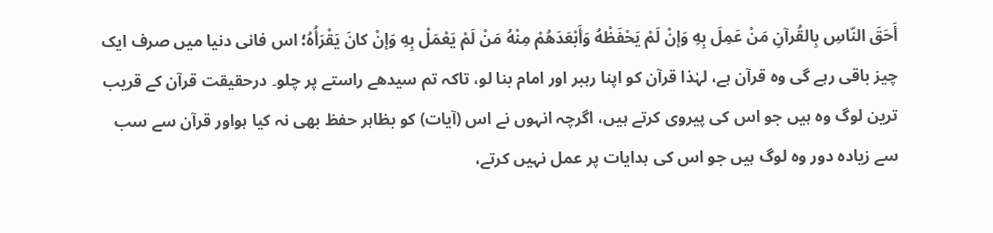أَحَقَ النّاسِ بِالقُرآنِ مَنْ عَمِلَ بِهِ وَإنْ لَمْ يَحْفَظْهُ وَأَبْعَدَهُمْ مِنْهُ مَنْ لَمْ يَعْمَلْ بِهِ وَإنْ كانَ يَقْرَأُهُ؛ اس فانی دنیا میں صرف ایک چیز باقی رہے گی وہ قرآن ہے، لہٰذا قرآن کو اپنا رہبر اور امام بنا لو، تاکہ تم سیدھے راستے پر چلو۔ درحقیقت قرآن کے قریب ترین لوگ وہ ہیں جو اس کی پیروی کرتے ہیں، اگرچہ انہوں نے اس (آیات) کو بظاہر حفظ بھی نہ کیا ہواور قرآن سے سب سے زیادہ دور وہ لوگ ہیں جو اس کی ہدایات پر عمل نہیں کرتے،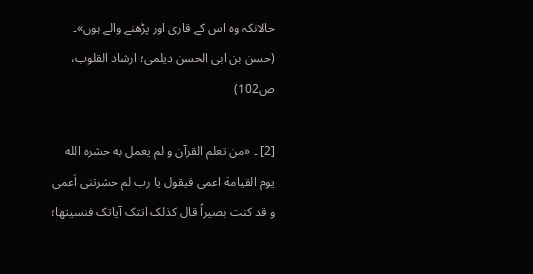حالانکہ وہ اس کے قاری اور پڑھنے والے ہوں»۔ (حسن بن ابی الحسن دیلمی؛ ارشاد القلوب، ص102)

[2] ۔ «من تعلم القرآن و لم یعمل به حشره الله یوم القیامة اعمی فیقول یا رب لم حشرتنی اَعمی و قد کنت بصیراً قال کذلک اتتک آیاتک فنسیتها؛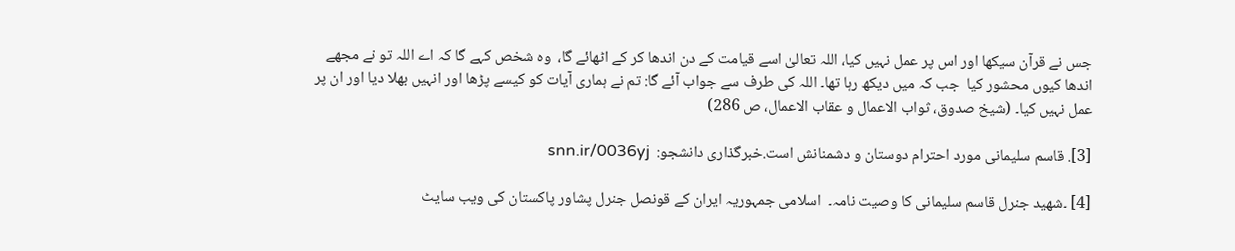جس نے قرآن سیکھا اور اس پر عمل نہیں کیا، اللہ تعالیٰ اسے قیامت کے دن اندھا کر کے اٹھائے گا،  وہ شخص کہے گا کہ اے اللہ تو نے مجھے اندھا کیوں محشور کیا  جب کہ میں دیکھ رہا تھا۔ اللہ کی طرف سے جواب آئے گا: تم نے ہماری آیات کو کیسے پڑھا اور انہیں بھلا دیا اور ان پر عمل نہیں کیا۔ (شیخ صدوق، ثواب الاعمال و عقاب الاعمال، ص 286)

[3]. قاسم سلیمانی مورد احترام دوستان و دشمنانش است.خبرگذاری دانشجو:  snn.ir/0036yj

[4] ۔شهید جنرل قاسم سلیمانی کا وصیت نامہ۔  اسلامی جمہوریہ ایران کے قونصل جنرل پشاور پاکستان کی ویب سایٹ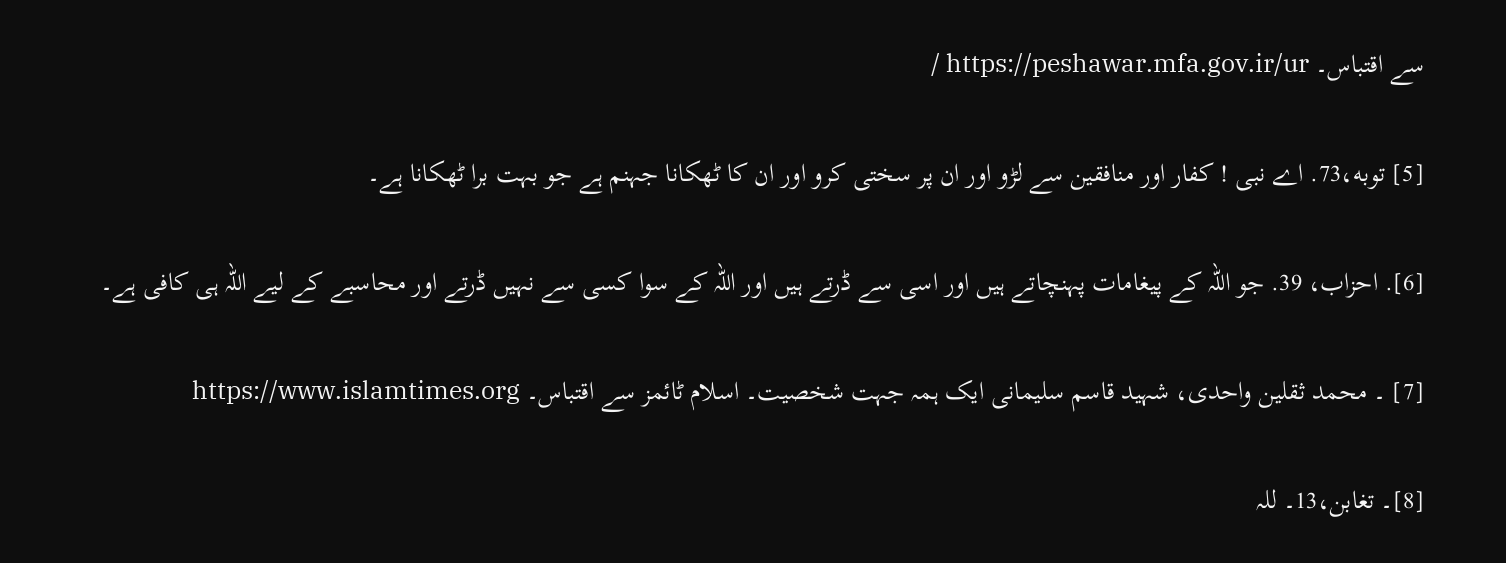سے اقتباس۔ https://peshawar.mfa.gov.ir/ur /

[5] توبه،73. اے نبی ! کفار اور منافقین سے لڑو اور ان پر سختی کرو اور ان کا ٹھکانا جہنم ہے جو بہت برا ٹھکانا ہے۔

[6]. احزاب، 39. جو اللہ کے پیغامات پہنچاتے ہیں اور اسی سے ڈرتے ہیں اور اللہ کے سوا کسی سے نہیں ڈرتے اور محاسبے کے لیے اللہ ہی کافی ہے۔

[7] ۔ محمد ثقلین واحدی، شہید قاسم سلیمانی ایک ہمہ جہت شخصیت۔ اسلام ٹائمز سے اقتباس۔ https://www.islamtimes.org

[8]۔ تغابن،13۔ للہ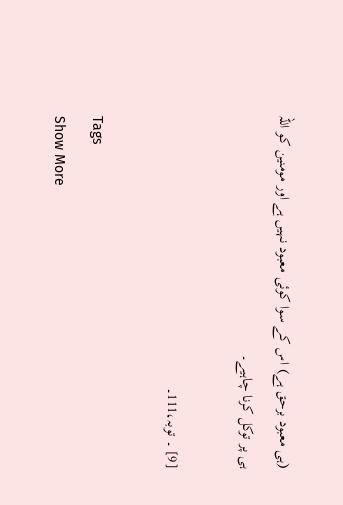(ہی معبود برحق ہے) اس کے سوا کوئی معبود نہیں ہے اور مومنین کو اللہ ہی پر توکل کرنا چاہیے۔

[9] ۔ توبہ،111۔

Tags
Show More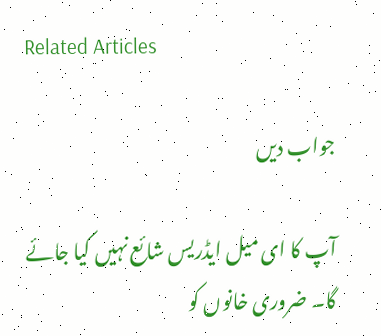Related Articles

جواب دیں

آپ کا ای میل ایڈریس شائع نہیں کیا جائے گا۔ ضروری خانوں کو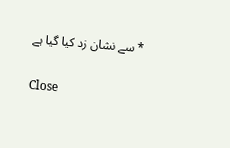* سے نشان زد کیا گیا ہے

Close